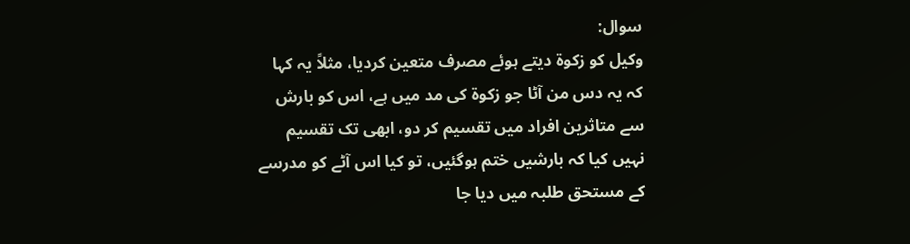سوال:
وکیل کو زکوة دیتے ہوئے مصرف متعین کردیا، مثلاً یہ کہا کہ یہ دس من آٹا جو زکوة کی مد میں ہے، اس کو بارش سے متاثرین افراد میں تقسیم کر دو، ابھی تک تقسیم نہیں کیا کہ بارشیں ختم ہوگئیں، تو کیا اس آٹے کو مدرسے کے مستحق طلبہ میں دیا جا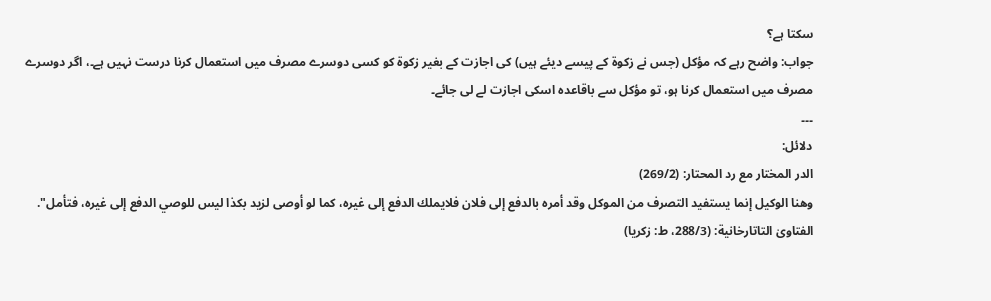سکتا ہے؟
جواب: واضح رہے کہ مؤکل (جس نے زکوۃ کے پیسے دیئے ہیں) کی اجازت کے بغیر زکوۃ کو کسی دوسرے مصرف میں استعمال کرنا درست نہیں ہے۔، اگر دوسرے مصرف میں استعمال کرنا ہو، تو مؤکل سے باقاعدہ اسکی اجازت لے لی جائے۔
۔۔۔
دلائل:
الدر المختار مع رد المحتار: (269/2)
وهنا الوكيل إنما يستفيد التصرف من الموكل وقد أمره بالدفع إلى فلان فلايملك الدفع إلى غيره، كما لو أوصى لزيد بكذا ليس للوصي الدفع إلى غيره، فتأمل".
الفتاویٰ التاتارخانیة: (288/3، ط: زکریا)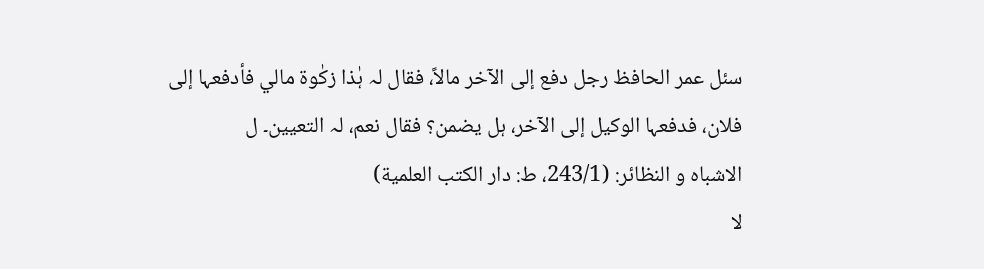سئل عمر الحافظ رجل دفع إلی الآخر مالاً، فقال لہ ہٰذا زکٰوۃ مالي فأدفعہا إلی فلان، فدفعہا الوکیل إلی الآخر، ہل یضمن؟ فقال نعم، لہ التعیین۔ ل
الاشباہ و النظائر: (243/1، ط: دار الکتب العلمیة)
لا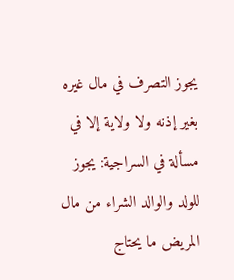يجوز التصرف في مال غيره بغير إذنه ولا ولاية إلا في مسألة في السراجية: يجوز للولد والوالد الشراء من مال المريض ما يحتاج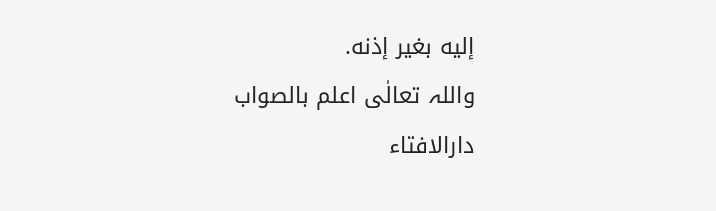إليه بغير إذنه.
واللہ تعالٰی اعلم بالصواب
دارالافتاء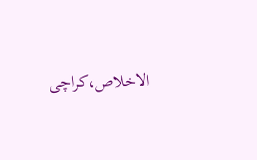الاخلاص،کراچی